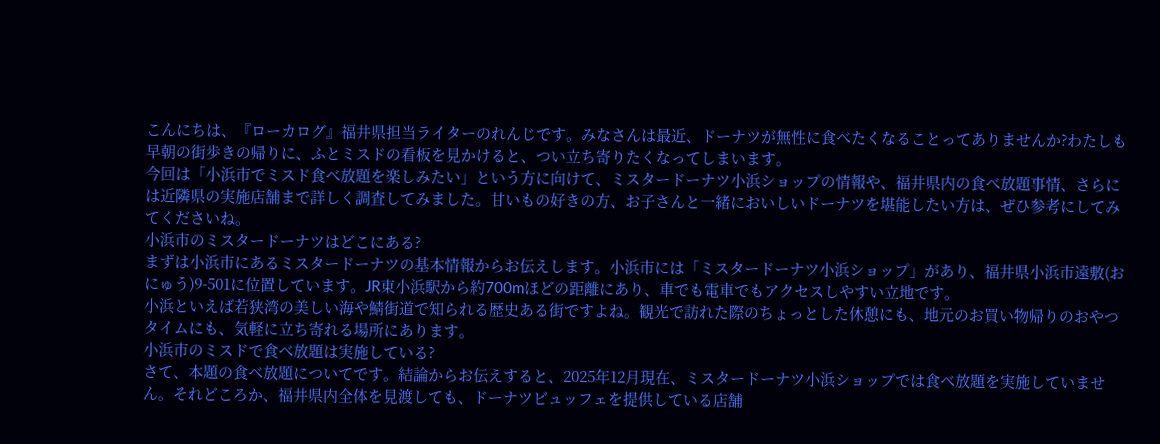こんにちは、『ローカログ』福井県担当ライターのれんじです。みなさんは最近、ドーナツが無性に食べたくなることってありませんか?わたしも早朝の街歩きの帰りに、ふとミスドの看板を見かけると、つい立ち寄りたくなってしまいます。
今回は「小浜市でミスド食べ放題を楽しみたい」という方に向けて、ミスタードーナツ小浜ショップの情報や、福井県内の食べ放題事情、さらには近隣県の実施店舗まで詳しく調査してみました。甘いもの好きの方、お子さんと一緒においしいドーナツを堪能したい方は、ぜひ参考にしてみてくださいね。
小浜市のミスタードーナツはどこにある?
まずは小浜市にあるミスタードーナツの基本情報からお伝えします。小浜市には「ミスタードーナツ小浜ショップ」があり、福井県小浜市遠敷(おにゅう)9-501に位置しています。JR東小浜駅から約700mほどの距離にあり、車でも電車でもアクセスしやすい立地です。
小浜といえば若狭湾の美しい海や鯖街道で知られる歴史ある街ですよね。観光で訪れた際のちょっとした休憩にも、地元のお買い物帰りのおやつタイムにも、気軽に立ち寄れる場所にあります。
小浜市のミスドで食べ放題は実施している?
さて、本題の食べ放題についてです。結論からお伝えすると、2025年12月現在、ミスタードーナツ小浜ショップでは食べ放題を実施していません。それどころか、福井県内全体を見渡しても、ドーナツビュッフェを提供している店舗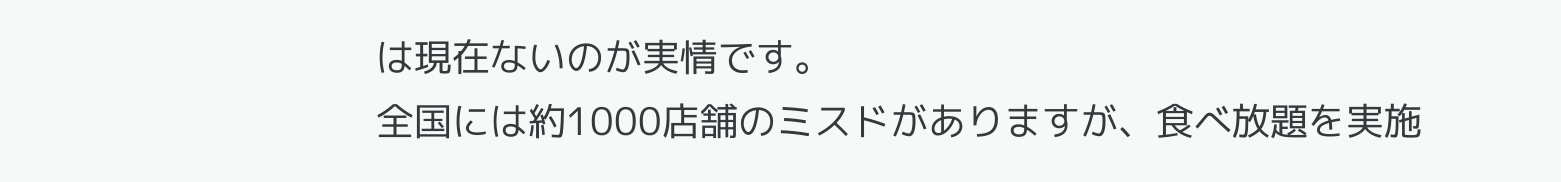は現在ないのが実情です。
全国には約1000店舗のミスドがありますが、食べ放題を実施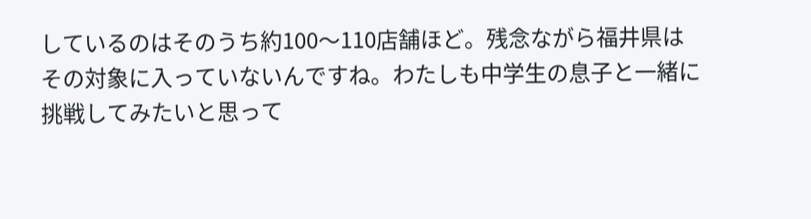しているのはそのうち約100〜110店舗ほど。残念ながら福井県はその対象に入っていないんですね。わたしも中学生の息子と一緒に挑戦してみたいと思って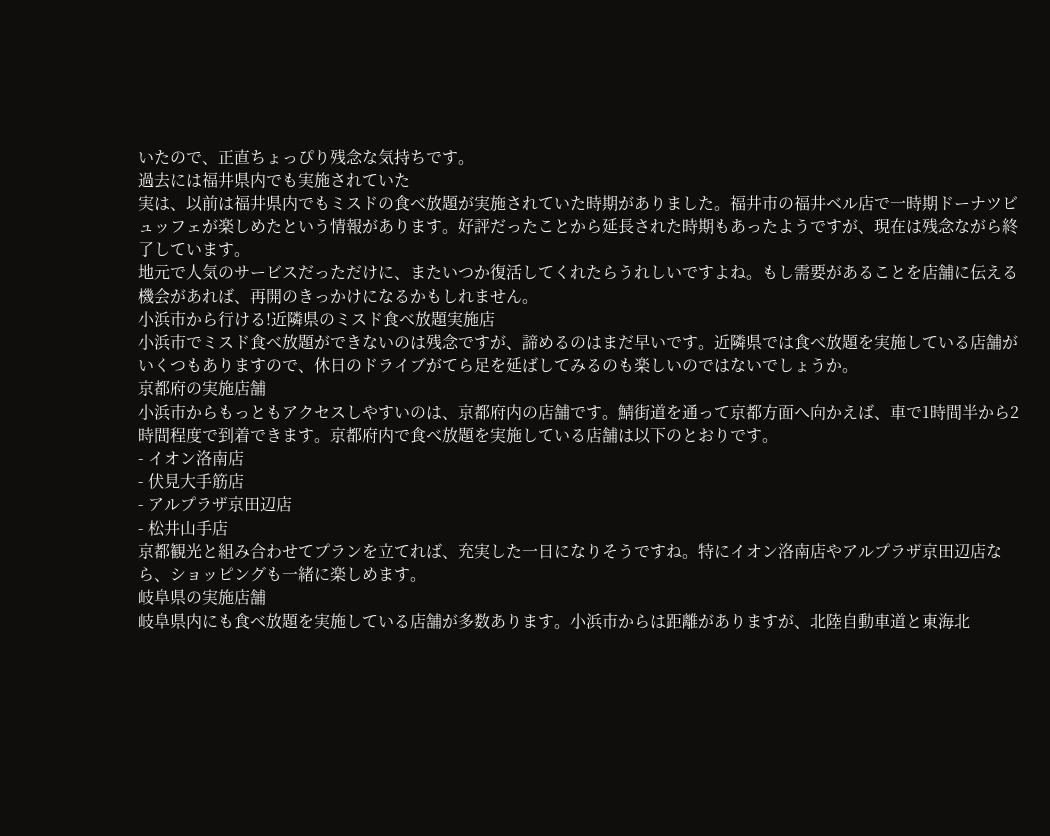いたので、正直ちょっぴり残念な気持ちです。
過去には福井県内でも実施されていた
実は、以前は福井県内でもミスドの食べ放題が実施されていた時期がありました。福井市の福井ベル店で一時期ドーナツビュッフェが楽しめたという情報があります。好評だったことから延長された時期もあったようですが、現在は残念ながら終了しています。
地元で人気のサービスだっただけに、またいつか復活してくれたらうれしいですよね。もし需要があることを店舗に伝える機会があれば、再開のきっかけになるかもしれません。
小浜市から行ける!近隣県のミスド食べ放題実施店
小浜市でミスド食べ放題ができないのは残念ですが、諦めるのはまだ早いです。近隣県では食べ放題を実施している店舗がいくつもありますので、休日のドライブがてら足を延ばしてみるのも楽しいのではないでしょうか。
京都府の実施店舗
小浜市からもっともアクセスしやすいのは、京都府内の店舗です。鯖街道を通って京都方面へ向かえば、車で1時間半から2時間程度で到着できます。京都府内で食べ放題を実施している店舗は以下のとおりです。
- イオン洛南店
- 伏見大手筋店
- アルプラザ京田辺店
- 松井山手店
京都観光と組み合わせてプランを立てれば、充実した一日になりそうですね。特にイオン洛南店やアルプラザ京田辺店なら、ショッピングも一緒に楽しめます。
岐阜県の実施店舗
岐阜県内にも食べ放題を実施している店舗が多数あります。小浜市からは距離がありますが、北陸自動車道と東海北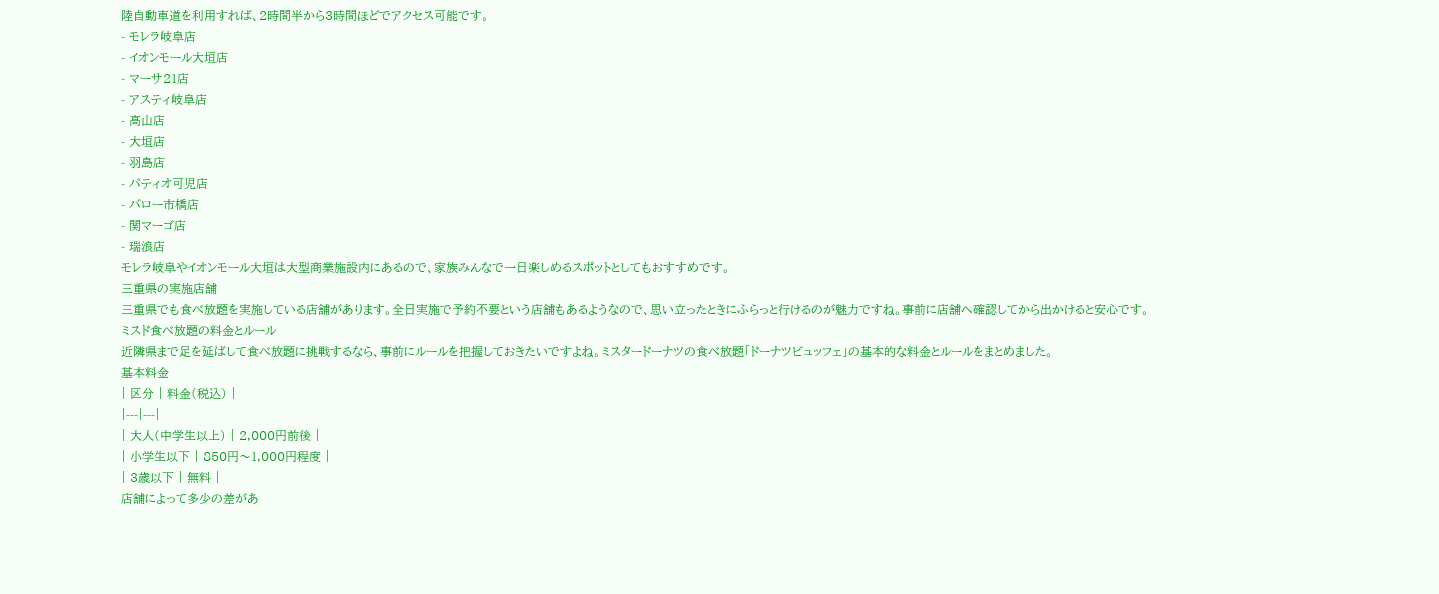陸自動車道を利用すれば、2時間半から3時間ほどでアクセス可能です。
- モレラ岐阜店
- イオンモール大垣店
- マーサ21店
- アスティ岐阜店
- 高山店
- 大垣店
- 羽島店
- パティオ可児店
- バロー市橋店
- 関マーゴ店
- 瑞浪店
モレラ岐阜やイオンモール大垣は大型商業施設内にあるので、家族みんなで一日楽しめるスポットとしてもおすすめです。
三重県の実施店舗
三重県でも食べ放題を実施している店舗があります。全日実施で予約不要という店舗もあるようなので、思い立ったときにふらっと行けるのが魅力ですね。事前に店舗へ確認してから出かけると安心です。
ミスド食べ放題の料金とルール
近隣県まで足を延ばして食べ放題に挑戦するなら、事前にルールを把握しておきたいですよね。ミスタードーナツの食べ放題「ドーナツビュッフェ」の基本的な料金とルールをまとめました。
基本料金
| 区分 | 料金(税込) |
|---|---|
| 大人(中学生以上) | 2,000円前後 |
| 小学生以下 | 850円〜1,000円程度 |
| 3歳以下 | 無料 |
店舗によって多少の差があ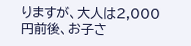りますが、大人は2,000円前後、お子さ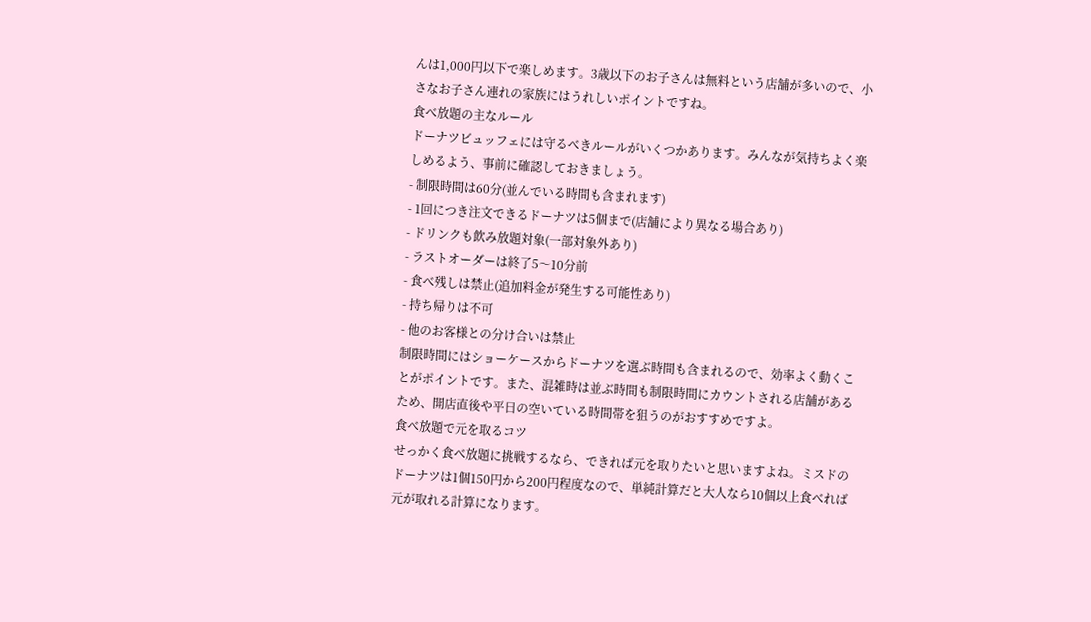んは1,000円以下で楽しめます。3歳以下のお子さんは無料という店舗が多いので、小さなお子さん連れの家族にはうれしいポイントですね。
食べ放題の主なルール
ドーナツビュッフェには守るべきルールがいくつかあります。みんなが気持ちよく楽しめるよう、事前に確認しておきましょう。
- 制限時間は60分(並んでいる時間も含まれます)
- 1回につき注文できるドーナツは5個まで(店舗により異なる場合あり)
- ドリンクも飲み放題対象(一部対象外あり)
- ラストオーダーは終了5〜10分前
- 食べ残しは禁止(追加料金が発生する可能性あり)
- 持ち帰りは不可
- 他のお客様との分け合いは禁止
制限時間にはショーケースからドーナツを選ぶ時間も含まれるので、効率よく動くことがポイントです。また、混雑時は並ぶ時間も制限時間にカウントされる店舗があるため、開店直後や平日の空いている時間帯を狙うのがおすすめですよ。
食べ放題で元を取るコツ
せっかく食べ放題に挑戦するなら、できれば元を取りたいと思いますよね。ミスドのドーナツは1個150円から200円程度なので、単純計算だと大人なら10個以上食べれば元が取れる計算になります。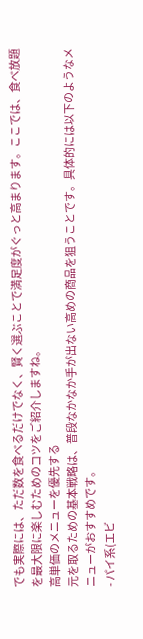でも実際には、ただ数を食べるだけでなく、賢く選ぶことで満足度がぐっと高まります。ここでは、食べ放題を最大限に楽しむためのコツをご紹介しますね。
高単価のメニューを優先する
元を取るための基本戦略は、普段なかなか手が出ない高めの商品を狙うことです。具体的には以下のようなメニューがおすすめです。
- パイ系(エビ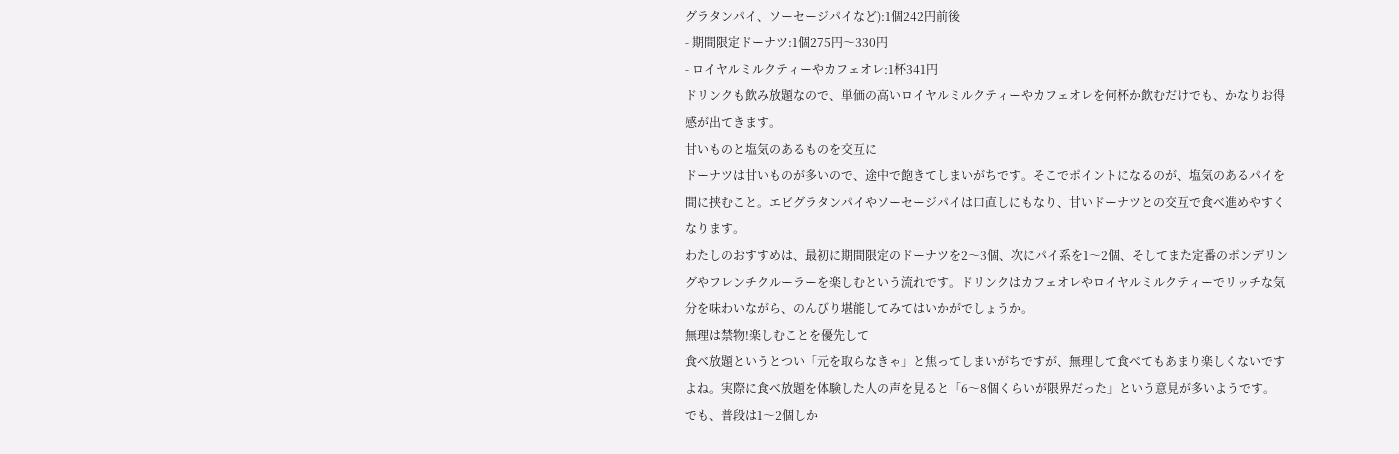グラタンパイ、ソーセージパイなど):1個242円前後
- 期間限定ドーナツ:1個275円〜330円
- ロイヤルミルクティーやカフェオレ:1杯341円
ドリンクも飲み放題なので、単価の高いロイヤルミルクティーやカフェオレを何杯か飲むだけでも、かなりお得感が出てきます。
甘いものと塩気のあるものを交互に
ドーナツは甘いものが多いので、途中で飽きてしまいがちです。そこでポイントになるのが、塩気のあるパイを間に挟むこと。エビグラタンパイやソーセージパイは口直しにもなり、甘いドーナツとの交互で食べ進めやすくなります。
わたしのおすすめは、最初に期間限定のドーナツを2〜3個、次にパイ系を1〜2個、そしてまた定番のポンデリングやフレンチクルーラーを楽しむという流れです。ドリンクはカフェオレやロイヤルミルクティーでリッチな気分を味わいながら、のんびり堪能してみてはいかがでしょうか。
無理は禁物!楽しむことを優先して
食べ放題というとつい「元を取らなきゃ」と焦ってしまいがちですが、無理して食べてもあまり楽しくないですよね。実際に食べ放題を体験した人の声を見ると「6〜8個くらいが限界だった」という意見が多いようです。
でも、普段は1〜2個しか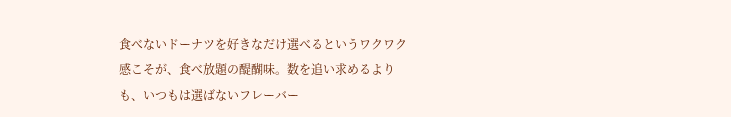食べないドーナツを好きなだけ選べるというワクワク感こそが、食べ放題の醍醐味。数を追い求めるよりも、いつもは選ばないフレーバー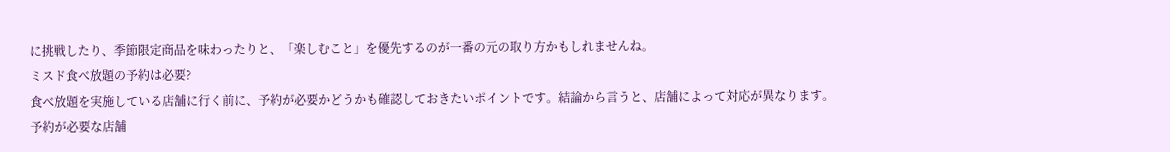に挑戦したり、季節限定商品を味わったりと、「楽しむこと」を優先するのが一番の元の取り方かもしれませんね。
ミスド食べ放題の予約は必要?
食べ放題を実施している店舗に行く前に、予約が必要かどうかも確認しておきたいポイントです。結論から言うと、店舗によって対応が異なります。
予約が必要な店舗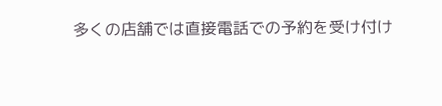多くの店舗では直接電話での予約を受け付け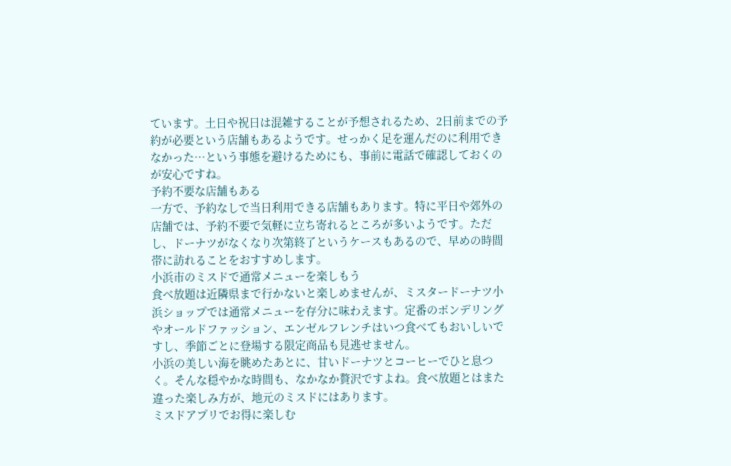ています。土日や祝日は混雑することが予想されるため、2日前までの予約が必要という店舗もあるようです。せっかく足を運んだのに利用できなかった…という事態を避けるためにも、事前に電話で確認しておくのが安心ですね。
予約不要な店舗もある
一方で、予約なしで当日利用できる店舗もあります。特に平日や郊外の店舗では、予約不要で気軽に立ち寄れるところが多いようです。ただし、ドーナツがなくなり次第終了というケースもあるので、早めの時間帯に訪れることをおすすめします。
小浜市のミスドで通常メニューを楽しもう
食べ放題は近隣県まで行かないと楽しめませんが、ミスタードーナツ小浜ショップでは通常メニューを存分に味わえます。定番のポンデリングやオールドファッション、エンゼルフレンチはいつ食べてもおいしいですし、季節ごとに登場する限定商品も見逃せません。
小浜の美しい海を眺めたあとに、甘いドーナツとコーヒーでひと息つく。そんな穏やかな時間も、なかなか贅沢ですよね。食べ放題とはまた違った楽しみ方が、地元のミスドにはあります。
ミスドアプリでお得に楽しむ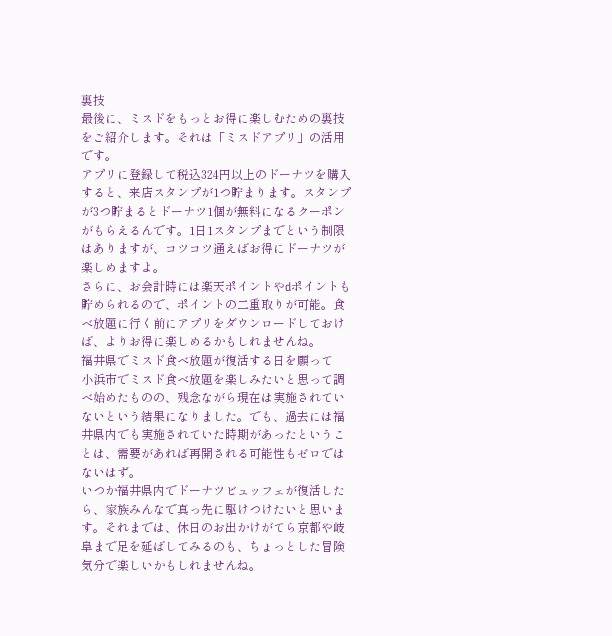裏技
最後に、ミスドをもっとお得に楽しむための裏技をご紹介します。それは「ミスドアプリ」の活用です。
アプリに登録して税込324円以上のドーナツを購入すると、来店スタンプが1つ貯まります。スタンプが3つ貯まるとドーナツ1個が無料になるクーポンがもらえるんです。1日1スタンプまでという制限はありますが、コツコツ通えばお得にドーナツが楽しめますよ。
さらに、お会計時には楽天ポイントやdポイントも貯められるので、ポイントの二重取りが可能。食べ放題に行く前にアプリをダウンロードしておけば、よりお得に楽しめるかもしれませんね。
福井県でミスド食べ放題が復活する日を願って
小浜市でミスド食べ放題を楽しみたいと思って調べ始めたものの、残念ながら現在は実施されていないという結果になりました。でも、過去には福井県内でも実施されていた時期があったということは、需要があれば再開される可能性もゼロではないはず。
いつか福井県内でドーナツビュッフェが復活したら、家族みんなで真っ先に駆けつけたいと思います。それまでは、休日のお出かけがてら京都や岐阜まで足を延ばしてみるのも、ちょっとした冒険気分で楽しいかもしれませんね。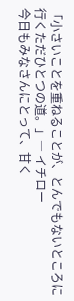「小さいことを重ねることが、とんでもないところに行くただひとつの道。」― イチロー
今日もみなさんにとって、甘く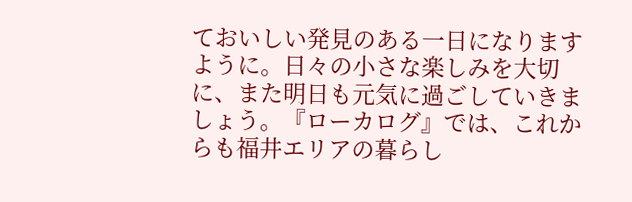ておいしい発見のある一日になりますように。日々の小さな楽しみを大切に、また明日も元気に過ごしていきましょう。『ローカログ』では、これからも福井エリアの暮らし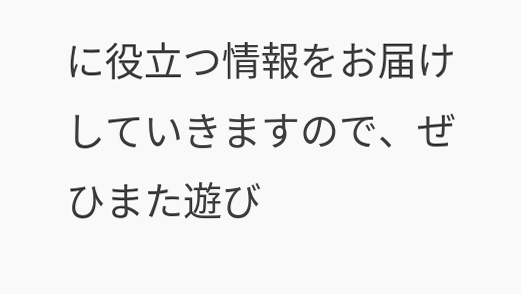に役立つ情報をお届けしていきますので、ぜひまた遊び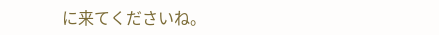に来てくださいね。